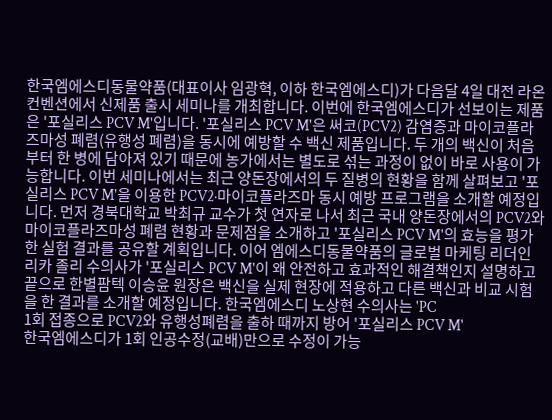한국엠에스디동물약품(대표이사 임광혁, 이하 한국엠에스디)가 다음달 4일 대전 라온컨벤션에서 신제품 출시 세미나를 개최합니다. 이번에 한국엠에스디가 선보이는 제품은 '포실리스 PCV M'입니다. '포실리스 PCV M'은 써코(PCV2) 감염증과 마이코플라즈마성 폐렴(유행성 폐렴)을 동시에 예방할 수 백신 제품입니다. 두 개의 백신이 처음부터 한 병에 담아져 있기 때문에 농가에서는 별도로 섞는 과정이 없이 바로 사용이 가능합니다. 이번 세미나에서는 최근 양돈장에서의 두 질병의 현황을 함께 살펴보고 '포실리스 PCV M'을 이용한 PCV2·마이코플라즈마 동시 예방 프로그램을 소개할 예정입니다. 먼저 경북대학교 박최규 교수가 첫 연자로 나서 최근 국내 양돈장에서의 PCV2와 마이코플라즈마성 폐렴 현황과 문제점을 소개하고 '포실리스 PCV M'의 효능을 평가한 실험 결과를 공유할 계획입니다. 이어 엠에스디동물약품의 글로벌 마케팅 리더인 리카 졸리 수의사가 '포실리스 PCV M'이 왜 안전하고 효과적인 해결책인지 설명하고 끝으로 한별팜텍 이승윤 원장은 백신을 실제 현장에 적용하고 다른 백신과 비교 시험을 한 결과를 소개할 예정입니다. 한국엠에스디 노상현 수의사는 'PC
1회 접종으로 PCV2와 유행성폐렴을 출하 때까지 방어 '포실리스 PCV M'
한국엠에스디가 1회 인공수정(교배)만으로 수정이 가능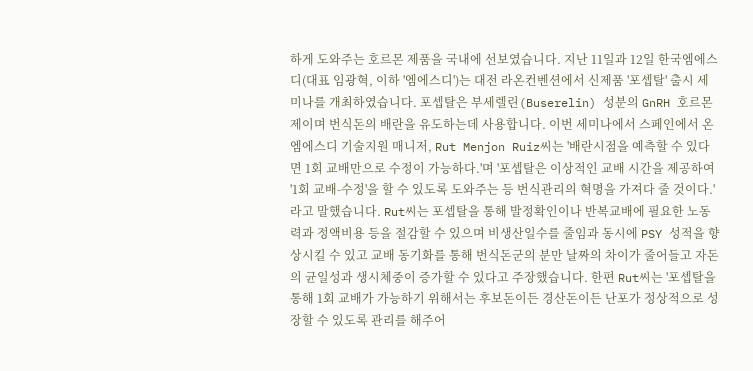하게 도와주는 호르몬 제품을 국내에 선보였습니다. 지난 11일과 12일 한국엠에스디(대표 임광혁, 이하 '엠에스디')는 대전 라온컨벤션에서 신제품 '포셉탈' 출시 세미나를 개최하였습니다. 포셉탈은 부세렐린(Buserelin) 성분의 GnRH 호르몬제이며 번식돈의 배란을 유도하는데 사용합니다. 이번 세미나에서 스페인에서 온 엠에스디 기술지원 매니저, Rut Menjon Ruiz씨는 '배란시점을 예측할 수 있다면 1회 교배만으로 수정이 가능하다.'며 '포셉탈은 이상적인 교배 시간을 제공하여 '1회 교배-수정'을 할 수 있도록 도와주는 등 번식관리의 혁명을 가져다 줄 것이다.'라고 말했습니다. Rut씨는 포셉탈을 통해 발정확인이나 반복교배에 필요한 노동력과 정액비용 등을 절감할 수 있으며 비생산일수를 줄임과 동시에 PSY 성적을 향상시킬 수 있고 교배 동기화를 통해 번식돈군의 분만 날짜의 차이가 줄어들고 자돈의 균일성과 생시체중이 증가할 수 있다고 주장했습니다. 한편 Rut씨는 '포셉탈을 통해 1회 교배가 가능하기 위해서는 후보돈이든 경산돈이든 난포가 정상적으로 성장할 수 있도록 관리를 해주어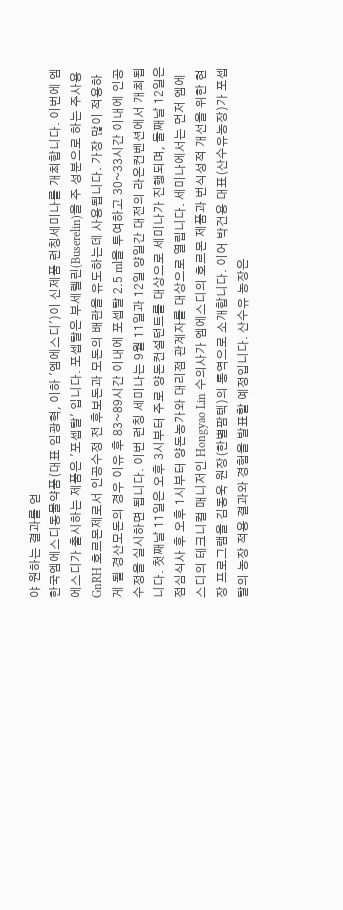야 원하는 결과를 얻
한국엠에스디동물약품(대표 임광혁, 이하 '엠에스디')이 신제품 런칭세미나를 개최합니다. 이번에 엠에스디가 출시하는 제품은 '포셉탈' 입니다. 포셉탈은 부세렐린(Buserelin)을 주 성분으로 하는 주사용 GnRH 호르몬제로서 인공수정 전 후보돈과 모돈의 배란을 유도하는데 사용됩니다. 가장 많이 적용하게 될 경산모돈의 경우 이유 후 83~89시간 이내에 포셉탈 2.5 ml을 투여하고 30~33시간 이내에 인공수정을 실시하면 됩니다. 이번 런칭 세미나는 9월 11일과 12일 양일간 대전의 라온컨벤션에서 개최됩니다. 첫째날 11일은 오후 3시부터 주로 양돈컨설턴트를 대상으로 세미나가 진행되며, 둘째날 12일은 점심식사 후 오후 1시부터 양돈농가와 대리점 관계자를 대상으로 열립니다. 세미나에서는 먼저 엠에스디의 테크니컬 매니저인 Hongyao Lin 수의사가 엠에스디의 호르몬 제품과 번식성적 개선을 위한 현장 프로그램을 김동욱 원장(한별팜텍)의 통역으로 소개합니다. 이어 박건용 대표(산수유농장)가 포셉탈의 농장 적용 결과와 경험을 발표할 예정입니다. 산수유 농장은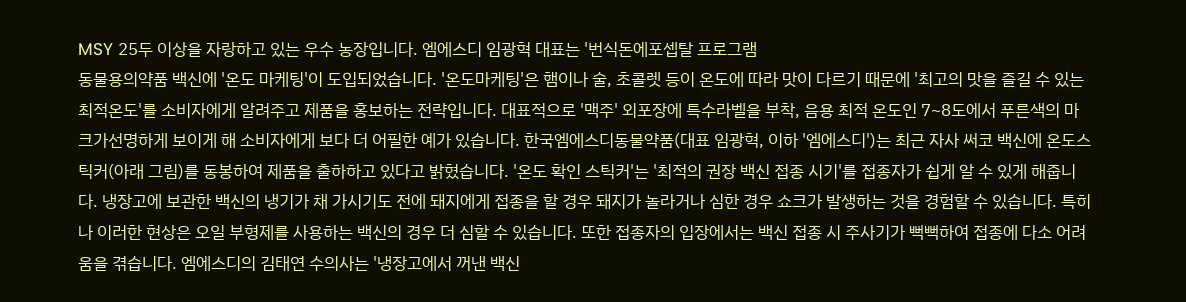MSY 25두 이상을 자랑하고 있는 우수 농장입니다. 엠에스디 임광혁 대표는 '번식돈에포셉탈 프로그램
동물용의약품 백신에 '온도 마케팅'이 도입되었습니다. '온도마케팅'은 햄이나 술, 초콜렛 등이 온도에 따라 맛이 다르기 때문에 '최고의 맛을 즐길 수 있는 최적온도'를 소비자에게 알려주고 제품을 홍보하는 전략입니다. 대표적으로 '맥주' 외포장에 특수라벨을 부착, 음용 최적 온도인 7~8도에서 푸른색의 마크가선명하게 보이게 해 소비자에게 보다 더 어필한 예가 있습니다. 한국엠에스디동물약품(대표 임광혁, 이하 '엠에스디')는 최근 자사 써코 백신에 온도스틱커(아래 그림)를 동봉하여 제품을 출하하고 있다고 밝혔습니다. '온도 확인 스틱커'는 '최적의 권장 백신 접종 시기'를 접종자가 쉽게 알 수 있게 해줍니다. 냉장고에 보관한 백신의 냉기가 채 가시기도 전에 돼지에게 접종을 할 경우 돼지가 놀라거나 심한 경우 쇼크가 발생하는 것을 경험할 수 있습니다. 특히나 이러한 현상은 오일 부형제를 사용하는 백신의 경우 더 심할 수 있습니다. 또한 접종자의 입장에서는 백신 접종 시 주사기가 뻑뻑하여 접종에 다소 어려움을 겪습니다. 엠에스디의 김태연 수의사는 '냉장고에서 꺼낸 백신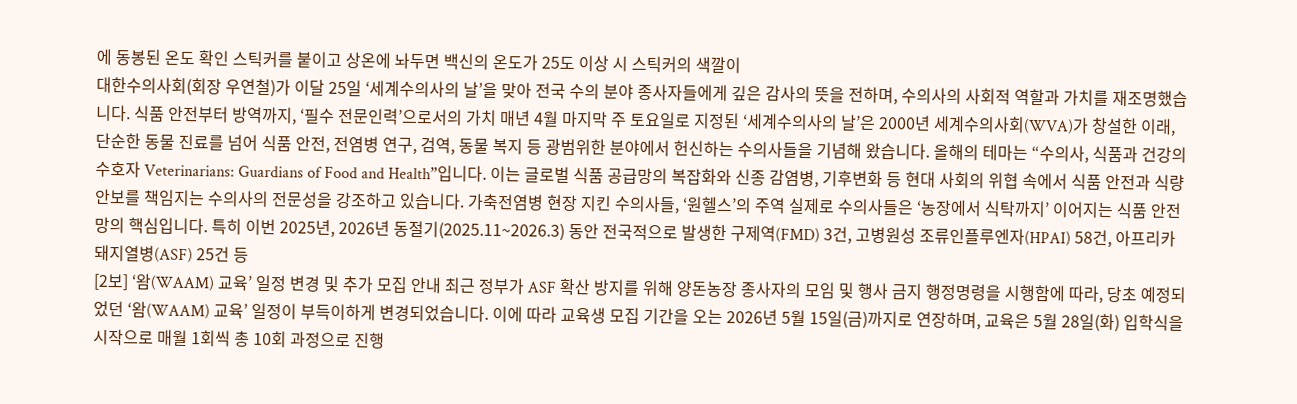에 동봉된 온도 확인 스틱커를 붙이고 상온에 놔두면 백신의 온도가 25도 이상 시 스틱커의 색깔이
대한수의사회(회장 우연철)가 이달 25일 ‘세계수의사의 날’을 맞아 전국 수의 분야 종사자들에게 깊은 감사의 뜻을 전하며, 수의사의 사회적 역할과 가치를 재조명했습니다. 식품 안전부터 방역까지, ‘필수 전문인력’으로서의 가치 매년 4월 마지막 주 토요일로 지정된 ‘세계수의사의 날’은 2000년 세계수의사회(WVA)가 창설한 이래, 단순한 동물 진료를 넘어 식품 안전, 전염병 연구, 검역, 동물 복지 등 광범위한 분야에서 헌신하는 수의사들을 기념해 왔습니다. 올해의 테마는 “수의사, 식품과 건강의 수호자 Veterinarians: Guardians of Food and Health”입니다. 이는 글로벌 식품 공급망의 복잡화와 신종 감염병, 기후변화 등 현대 사회의 위협 속에서 식품 안전과 식량 안보를 책임지는 수의사의 전문성을 강조하고 있습니다. 가축전염병 현장 지킨 수의사들, ‘원헬스’의 주역 실제로 수의사들은 ‘농장에서 식탁까지’ 이어지는 식품 안전망의 핵심입니다. 특히 이번 2025년, 2026년 동절기(2025.11~2026.3) 동안 전국적으로 발생한 구제역(FMD) 3건, 고병원성 조류인플루엔자(HPAI) 58건, 아프리카돼지열병(ASF) 25건 등
[2보] ‘왐(WAAM) 교육’ 일정 변경 및 추가 모집 안내 최근 정부가 ASF 확산 방지를 위해 양돈농장 종사자의 모임 및 행사 금지 행정명령을 시행함에 따라, 당초 예정되었던 ‘왐(WAAM) 교육’ 일정이 부득이하게 변경되었습니다. 이에 따라 교육생 모집 기간을 오는 2026년 5월 15일(금)까지로 연장하며, 교육은 5월 28일(화) 입학식을 시작으로 매월 1회씩 총 10회 과정으로 진행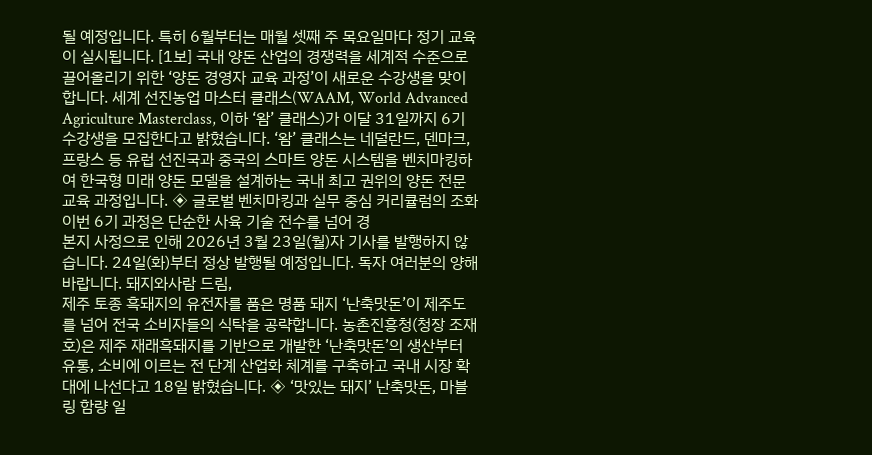될 예정입니다. 특히 6월부터는 매월 셋째 주 목요일마다 정기 교육이 실시됩니다. [1보] 국내 양돈 산업의 경쟁력을 세계적 수준으로 끌어올리기 위한 ‘양돈 경영자 교육 과정’이 새로운 수강생을 맞이합니다. 세계 선진농업 마스터 클래스(WAAM, World Advanced Agriculture Masterclass, 이하 ‘왐’ 클래스)가 이달 31일까지 6기 수강생을 모집한다고 밝혔습니다. ‘왐’ 클래스는 네덜란드, 덴마크, 프랑스 등 유럽 선진국과 중국의 스마트 양돈 시스템을 벤치마킹하여 한국형 미래 양돈 모델을 설계하는 국내 최고 권위의 양돈 전문 교육 과정입니다. ◈ 글로벌 벤치마킹과 실무 중심 커리큘럼의 조화 이번 6기 과정은 단순한 사육 기술 전수를 넘어 경
본지 사정으로 인해 2026년 3월 23일(월)자 기사를 발행하지 않습니다. 24일(화)부터 정상 발행될 예정입니다. 독자 여러분의 양해 바랍니다. 돼지와사람 드림,
제주 토종 흑돼지의 유전자를 품은 명품 돼지 ‘난축맛돈’이 제주도를 넘어 전국 소비자들의 식탁을 공략합니다. 농촌진흥청(청장 조재호)은 제주 재래흑돼지를 기반으로 개발한 ‘난축맛돈’의 생산부터 유통, 소비에 이르는 전 단계 산업화 체계를 구축하고 국내 시장 확대에 나선다고 18일 밝혔습니다. ◈ ‘맛있는 돼지’ 난축맛돈, 마블링 함량 일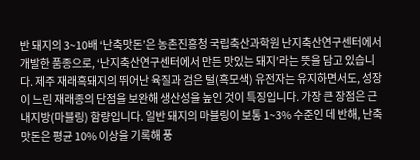반 돼지의 3~10배 ‘난축맛돈’은 농촌진흥청 국립축산과학원 난지축산연구센터에서 개발한 품종으로, ‘난지축산연구센터에서 만든 맛있는 돼지’라는 뜻을 담고 있습니다. 제주 재래흑돼지의 뛰어난 육질과 검은 털(흑모색) 유전자는 유지하면서도, 성장이 느린 재래종의 단점을 보완해 생산성을 높인 것이 특징입니다. 가장 큰 장점은 근내지방(마블링) 함량입니다. 일반 돼지의 마블링이 보통 1~3% 수준인 데 반해, 난축맛돈은 평균 10% 이상을 기록해 풍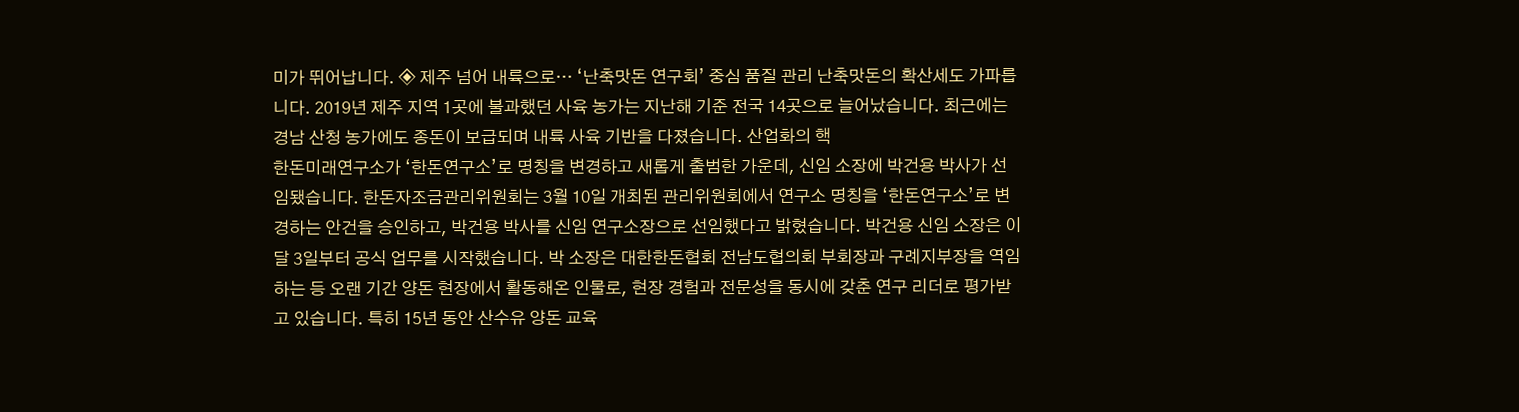미가 뛰어납니다. ◈ 제주 넘어 내륙으로… ‘난축맛돈 연구회’ 중심 품질 관리 난축맛돈의 확산세도 가파릅니다. 2019년 제주 지역 1곳에 불과했던 사육 농가는 지난해 기준 전국 14곳으로 늘어났습니다. 최근에는 경남 산청 농가에도 종돈이 보급되며 내륙 사육 기반을 다졌습니다. 산업화의 핵
한돈미래연구소가 ‘한돈연구소’로 명칭을 변경하고 새롭게 출범한 가운데, 신임 소장에 박건용 박사가 선임됐습니다. 한돈자조금관리위원회는 3월 10일 개최된 관리위원회에서 연구소 명칭을 ‘한돈연구소’로 변경하는 안건을 승인하고, 박건용 박사를 신임 연구소장으로 선임했다고 밝혔습니다. 박건용 신임 소장은 이달 3일부터 공식 업무를 시작했습니다. 박 소장은 대한한돈협회 전남도협의회 부회장과 구례지부장을 역임하는 등 오랜 기간 양돈 현장에서 활동해온 인물로, 현장 경험과 전문성을 동시에 갖춘 연구 리더로 평가받고 있습니다. 특히 15년 동안 산수유 양돈 교육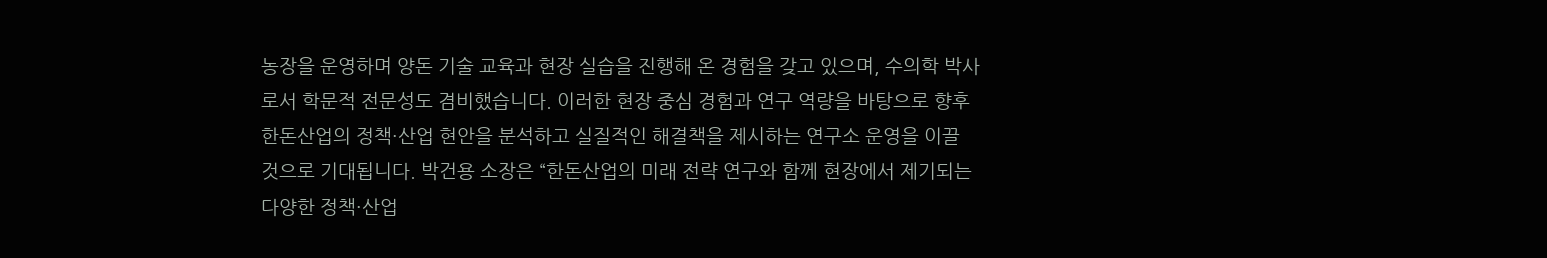농장을 운영하며 양돈 기술 교육과 현장 실습을 진행해 온 경험을 갖고 있으며, 수의학 박사로서 학문적 전문성도 겸비했습니다. 이러한 현장 중심 경험과 연구 역량을 바탕으로 향후 한돈산업의 정책·산업 현안을 분석하고 실질적인 해결책을 제시하는 연구소 운영을 이끌 것으로 기대됩니다. 박건용 소장은 “한돈산업의 미래 전략 연구와 함께 현장에서 제기되는 다양한 정책·산업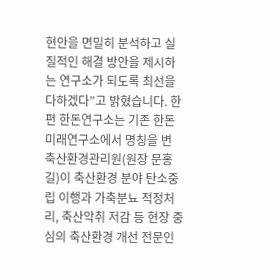현안을 면밀히 분석하고 실질적인 해결 방안을 제시하는 연구소가 되도록 최선을 다하겠다”고 밝혔습니다. 한편 한돈연구소는 기존 한돈미래연구소에서 명칭을 변
축산환경관리원(원장 문홍길)이 축산환경 분야 탄소중립 이행과 가축분뇨 적정처리, 축산악취 저감 등 현장 중심의 축산환경 개선 전문인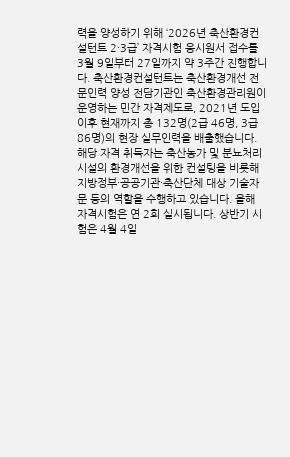력을 양성하기 위해 ‘2026년 축산환경컨설턴트 2·3급’ 자격시험 응시원서 접수를 3월 9일부터 27일까지 약 3주간 진행합니다. 축산환경컨설턴트는 축산환경개선 전문인력 양성 전담기관인 축산환경관리원이 운영하는 민간 자격제도로, 2021년 도입 이후 현재까지 총 132명(2급 46명, 3급 86명)의 현장 실무인력을 배출했습니다. 해당 자격 취득자는 축산농가 및 분뇨처리시설의 환경개선을 위한 컨설팅을 비롯해 지방정부·공공기관·축산단체 대상 기술자문 등의 역할을 수행하고 있습니다. 올해 자격시험은 연 2회 실시됩니다. 상반기 시험은 4월 4일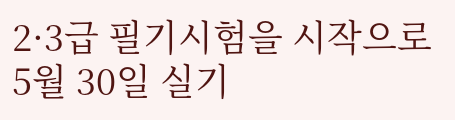2·3급 필기시험을 시작으로 5월 30일 실기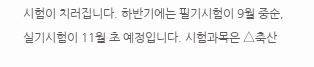시험이 치러집니다. 하반기에는 필기시험이 9월 중순, 실기시험이 11월 초 예정입니다. 시험과목은 △축산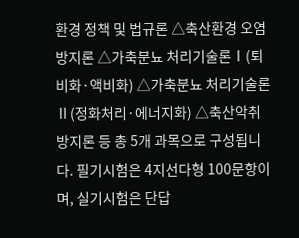환경 정책 및 법규론 △축산환경 오염방지론 △가축분뇨 처리기술론Ⅰ(퇴비화·액비화) △가축분뇨 처리기술론Ⅱ(정화처리·에너지화) △축산악취방지론 등 총 5개 과목으로 구성됩니다. 필기시험은 4지선다형 100문항이며, 실기시험은 단답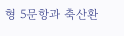형 5문항과 축산환